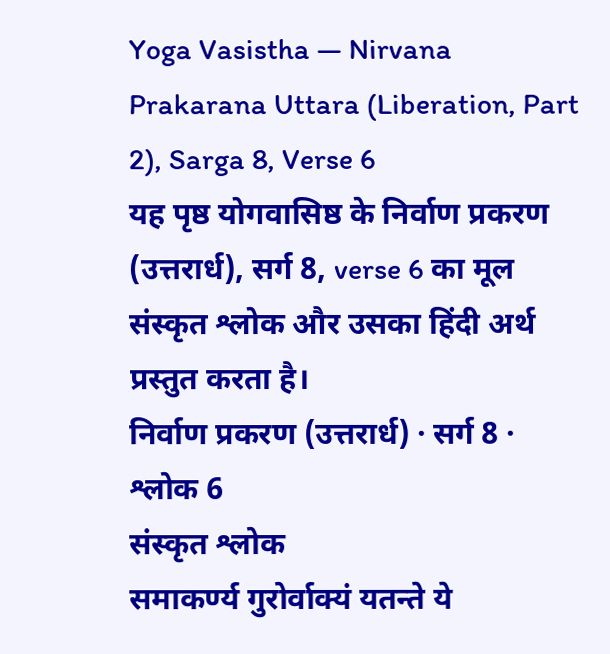Yoga Vasistha — Nirvana Prakarana Uttara (Liberation, Part 2), Sarga 8, Verse 6
यह पृष्ठ योगवासिष्ठ के निर्वाण प्रकरण (उत्तरार्ध), सर्ग 8, verse 6 का मूल संस्कृत श्लोक और उसका हिंदी अर्थ प्रस्तुत करता है।
निर्वाण प्रकरण (उत्तरार्ध) · सर्ग 8 · श्लोक 6
संस्कृत श्लोक
समाकर्ण्य गुरोर्वाक्यं यतन्ते ये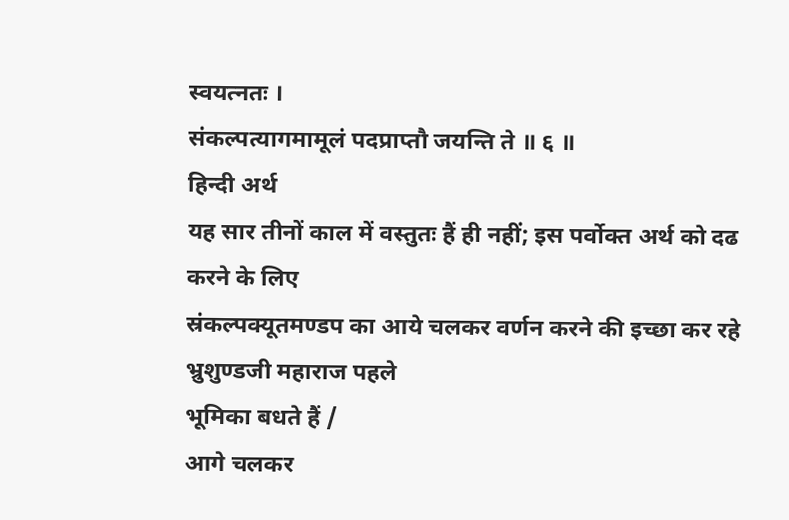स्वयत्नतः ।
संकल्पत्यागमामूलं पदप्राप्तौ जयन्ति ते ॥ ६ ॥
हिन्दी अर्थ
यह सार तीनों काल में वस्तुतः हैं ही नहीं; इस पर्वोक्त अर्थ को दढ करने के लिए
स्रंकल्पक्यूतमण्डप का आये चलकर वर्णन करने की इच्छा कर रहे भ्रुशुण्डजी महाराज पहले
भूमिका बधते हैं /
आगे चलकर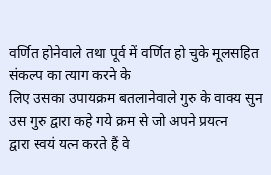वर्णित होनेवाले तथा पूर्व में वर्णित हो चुके मूलसहित संकल्प का त्याग करने के
लिए उसका उपायक्रम बतलानेवाले गुरु के वाक्य सुन उस गुरु द्वारा कहे गये क्रम से जो अपने प्रयत्न
द्वारा स्वयं यत्न करते हैं वे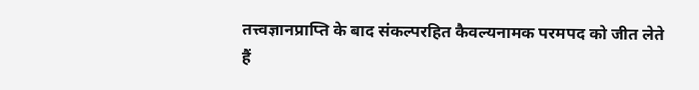तत्त्वज्ञानप्राप्ति के बाद संकल्परहित कैवल्यनामक परमपद को जीत लेते
हैं